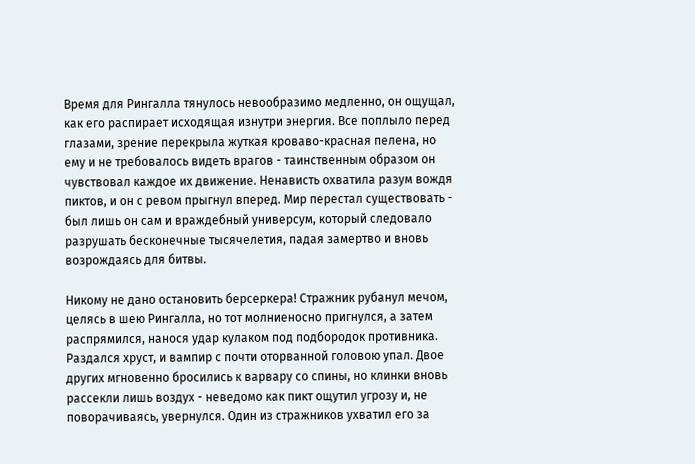Время для Рингалла тянулось невообразимо медленно, он ощущал, как его распирает исходящая изнутри энергия. Все поплыло перед глазами, зрение перекрыла жуткая кроваво-красная пелена, но ему и не требовалось видеть врагов - таинственным образом он чувствовал каждое их движение. Ненависть охватила разум вождя пиктов, и он с ревом прыгнул вперед. Мир перестал существовать - был лишь он сам и враждебный универсум, который следовало разрушать бесконечные тысячелетия, падая замертво и вновь возрождаясь для битвы.

Никому не дано остановить берсеркера! Стражник рубанул мечом, целясь в шею Рингалла, но тот молниеносно пригнулся, а затем распрямился, нанося удар кулаком под подбородок противника. Раздался хруст, и вампир с почти оторванной головою упал. Двое других мгновенно бросились к варвару со спины, но клинки вновь рассекли лишь воздух - неведомо как пикт ощутил угрозу и, не поворачиваясь, увернулся. Один из стражников ухватил его за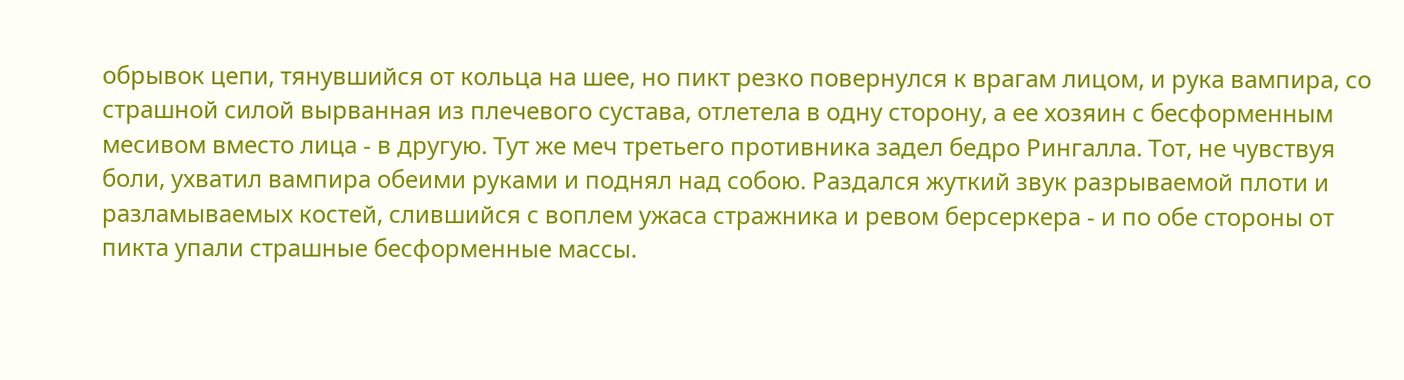обрывок цепи, тянувшийся от кольца на шее, но пикт резко повернулся к врагам лицом, и рука вампира, со страшной силой вырванная из плечевого сустава, отлетела в одну сторону, а ее хозяин с бесформенным месивом вместо лица - в другую. Тут же меч третьего противника задел бедро Рингалла. Тот, не чувствуя боли, ухватил вампира обеими руками и поднял над собою. Раздался жуткий звук разрываемой плоти и разламываемых костей, слившийся с воплем ужаса стражника и ревом берсеркера - и по обе стороны от пикта упали страшные бесформенные массы.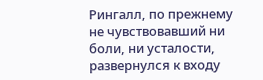Рингалл, по прежнему не чувствовавший ни боли, ни усталости, развернулся к входу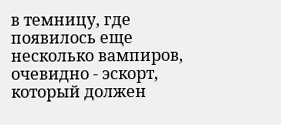в темницу, где появилось еще несколько вампиров, очевидно - эскорт, который должен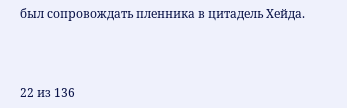был сопровождать пленника в цитадель Хейда.



22 из 136